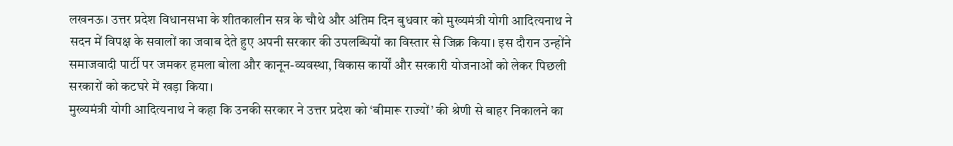लखनऊ। उत्तर प्रदेश विधानसभा के शीतकालीन सत्र के चौथे और अंतिम दिन बुधवार को मुख्यमंत्री योगी आदित्यनाथ ने सदन में विपक्ष के सवालों का जवाब देते हुए अपनी सरकार की उपलब्धियों का विस्तार से जिक्र किया। इस दौरान उन्होंने समाजवादी पार्टी पर जमकर हमला बोला और कानून-व्यवस्था, विकास कार्यों और सरकारी योजनाओं को लेकर पिछली सरकारों को कटघरे में खड़ा किया।
मुख्यमंत्री योगी आदित्यनाथ ने कहा कि उनकी सरकार ने उत्तर प्रदेश को ‘बीमारू राज्यों’ की श्रेणी से बाहर निकालने का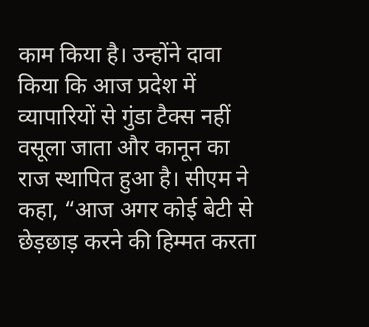काम किया है। उन्होंने दावा किया कि आज प्रदेश में व्यापारियों से गुंडा टैक्स नहीं वसूला जाता और कानून का राज स्थापित हुआ है। सीएम ने कहा, “आज अगर कोई बेटी से छेड़छाड़ करने की हिम्मत करता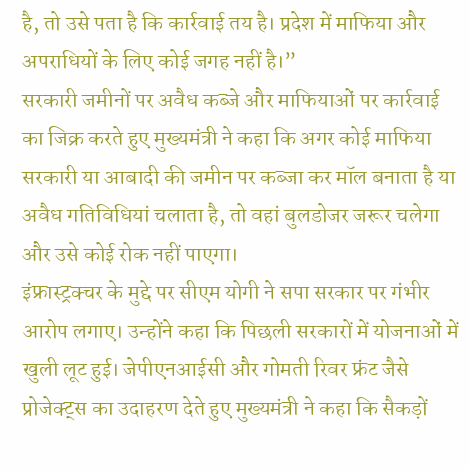है, तो उसे पता है कि कार्रवाई तय है। प्रदेश में माफिया और अपराधियों के लिए कोई जगह नहीं है।”
सरकारी जमीनों पर अवैध कब्जे और माफियाओं पर कार्रवाई का जिक्र करते हुए मुख्यमंत्री ने कहा कि अगर कोई माफिया सरकारी या आबादी की जमीन पर कब्जा कर मॉल बनाता है या अवैध गतिविधियां चलाता है, तो वहां बुलडोजर जरूर चलेगा और उसे कोई रोक नहीं पाएगा।
इंफ्रास्ट्रक्चर के मुद्दे पर सीएम योगी ने सपा सरकार पर गंभीर आरोप लगाए। उन्होंने कहा कि पिछली सरकारों में योजनाओं में खुली लूट हुई। जेपीएनआईसी और गोमती रिवर फ्रंट जैसे प्रोजेक्ट्स का उदाहरण देते हुए मुख्यमंत्री ने कहा कि सैकड़ों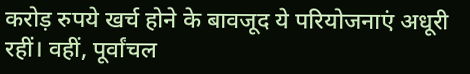करोड़ रुपये खर्च होने के बावजूद ये परियोजनाएं अधूरी रहीं। वहीं, पूर्वांचल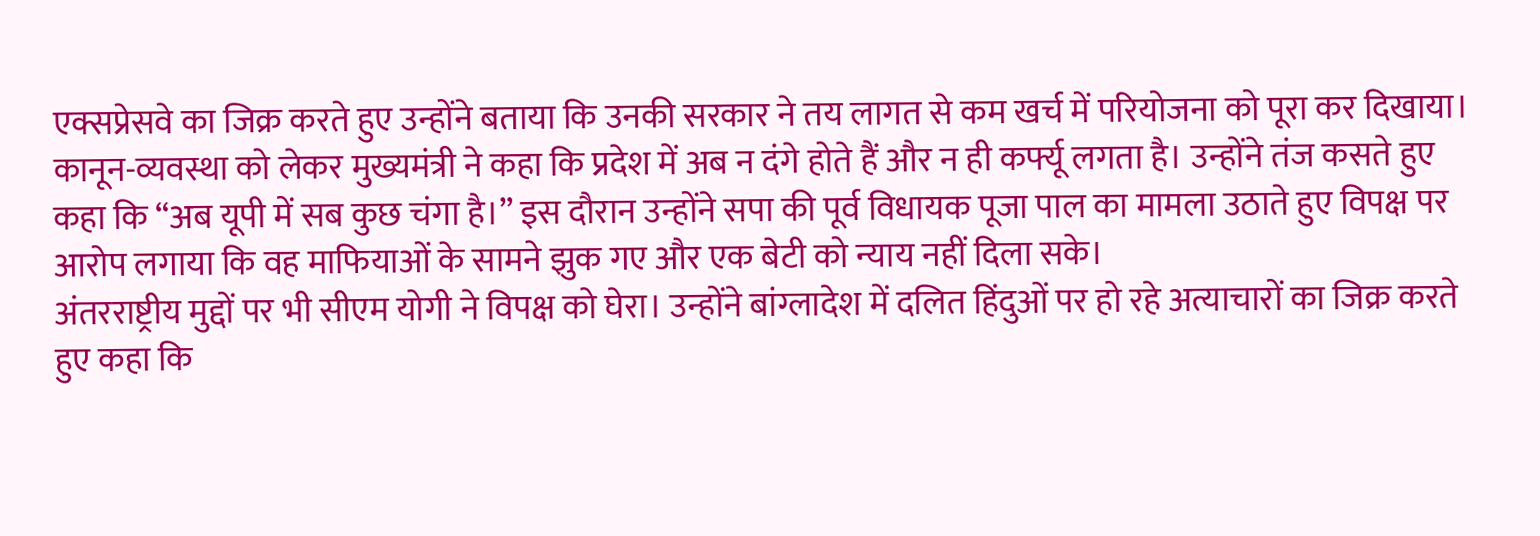एक्सप्रेसवे का जिक्र करते हुए उन्होंने बताया कि उनकी सरकार ने तय लागत से कम खर्च में परियोजना को पूरा कर दिखाया।
कानून-व्यवस्था को लेकर मुख्यमंत्री ने कहा कि प्रदेश में अब न दंगे होते हैं और न ही कर्फ्यू लगता है। उन्होंने तंज कसते हुए कहा कि “अब यूपी में सब कुछ चंगा है।” इस दौरान उन्होंने सपा की पूर्व विधायक पूजा पाल का मामला उठाते हुए विपक्ष पर आरोप लगाया कि वह माफियाओं के सामने झुक गए और एक बेटी को न्याय नहीं दिला सके।
अंतरराष्ट्रीय मुद्दों पर भी सीएम योगी ने विपक्ष को घेरा। उन्होंने बांग्लादेश में दलित हिंदुओं पर हो रहे अत्याचारों का जिक्र करते हुए कहा कि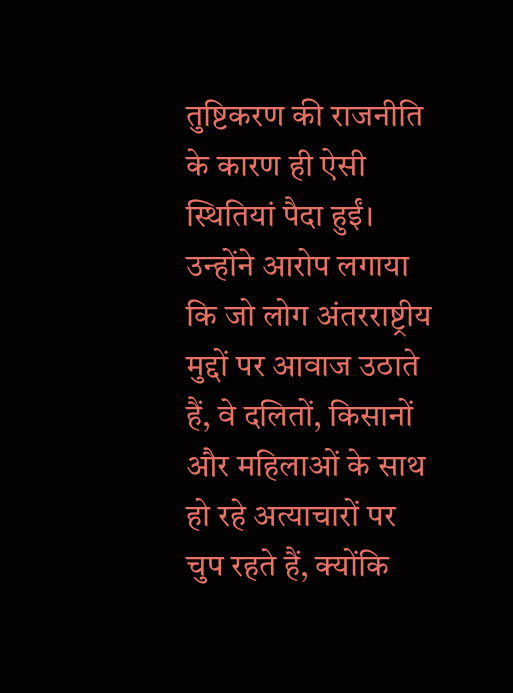तुष्टिकरण की राजनीति के कारण ही ऐसी स्थितियां पैदा हुईं। उन्होंने आरोप लगाया कि जो लोग अंतरराष्ट्रीय मुद्दों पर आवाज उठाते हैं, वे दलितों, किसानों और महिलाओं के साथ हो रहे अत्याचारों पर चुप रहते हैं, क्योंकि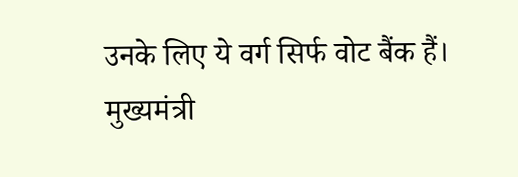उनके लिए ये वर्ग सिर्फ वोट बैंक हैं।
मुख्यमंत्री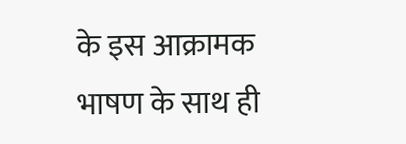के इस आक्रामक भाषण के साथ ही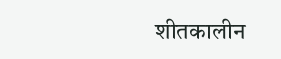शीतकालीन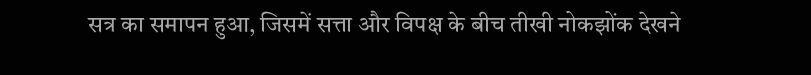सत्र का समापन हुआ, जिसमें सत्ता और विपक्ष के बीच तीखी नोकझोंक देखने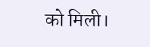को मिली।